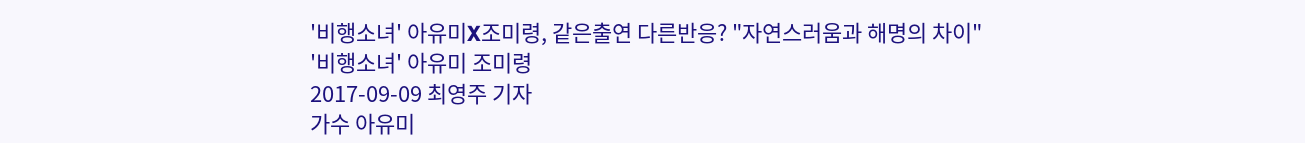'비행소녀' 아유미X조미령, 같은출연 다른반응? "자연스러움과 해명의 차이"
'비행소녀' 아유미 조미령
2017-09-09 최영주 기자
가수 아유미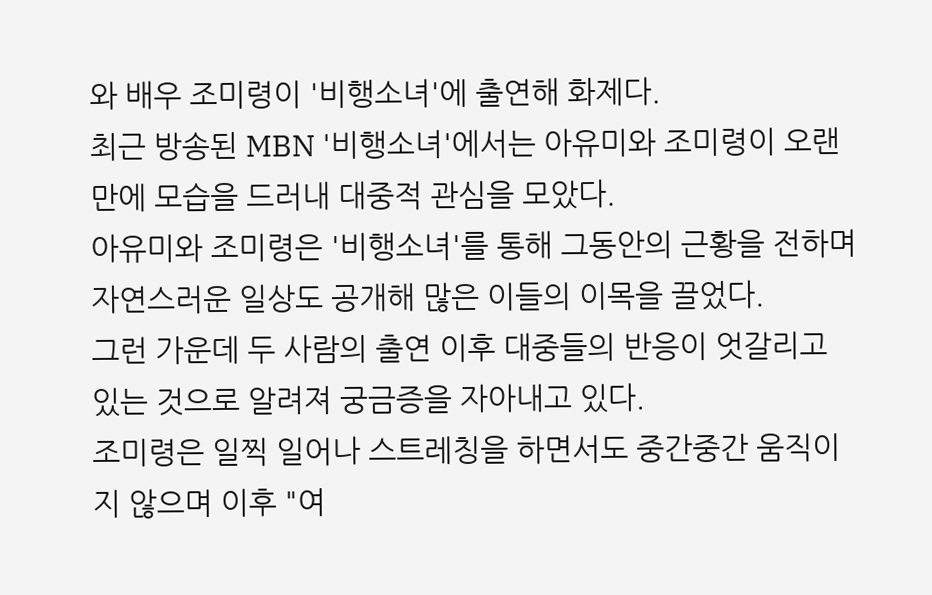와 배우 조미령이 '비행소녀'에 출연해 화제다.
최근 방송된 MBN '비행소녀'에서는 아유미와 조미령이 오랜만에 모습을 드러내 대중적 관심을 모았다.
아유미와 조미령은 '비행소녀'를 통해 그동안의 근황을 전하며 자연스러운 일상도 공개해 많은 이들의 이목을 끌었다.
그런 가운데 두 사람의 출연 이후 대중들의 반응이 엇갈리고 있는 것으로 알려져 궁금증을 자아내고 있다.
조미령은 일찍 일어나 스트레칭을 하면서도 중간중간 움직이지 않으며 이후 "여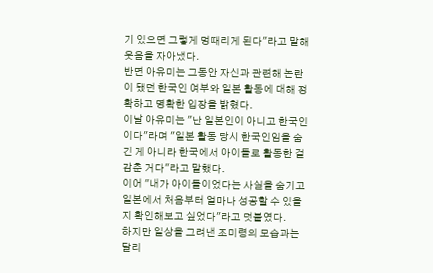기 있으면 그렇게 멍때리게 된다"라고 말해 웃음을 자아냈다.
반면 아유미는 그동안 자신과 관련해 논란이 됐던 한국인 여부와 일본 활동에 대해 정확하고 명확한 입장을 밝혔다.
이날 아유미는 "난 일본인이 아니고 한국인이다"라며 "일본 활동 당시 한국인임을 숨긴 게 아니라 한국에서 아이돌로 활동한 걸 감춘 거다"라고 말했다.
이어 "내가 아이돌이었다는 사실을 숨기고 일본에서 처음부터 얼마나 성공할 수 있을지 확인해보고 싶었다"라고 덧붙였다.
하지만 일상을 그려낸 조미령의 모습과는 달리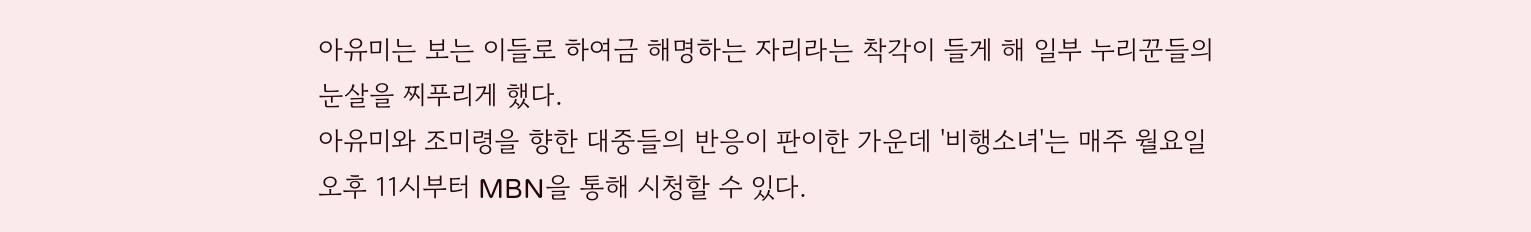아유미는 보는 이들로 하여금 해명하는 자리라는 착각이 들게 해 일부 누리꾼들의 눈살을 찌푸리게 했다.
아유미와 조미령을 향한 대중들의 반응이 판이한 가운데 '비행소녀'는 매주 월요일 오후 11시부터 MBN을 통해 시청할 수 있다.